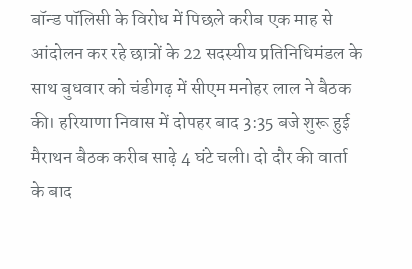बॉन्ड पॉलिसी के विरोध में पिछले करीब एक माह से आंदोलन कर रहे छात्रों के 22 सदस्यीय प्रतिनिधिमंडल के साथ बुधवार को चंडीगढ़ में सीएम मनोहर लाल ने बैठक की। हरियाणा निवास में दोपहर बाद 3:35 बजे शुरू हुई मैराथन बैठक करीब साढ़े 4 घंटे चली। दो दौर की वार्ता के बाद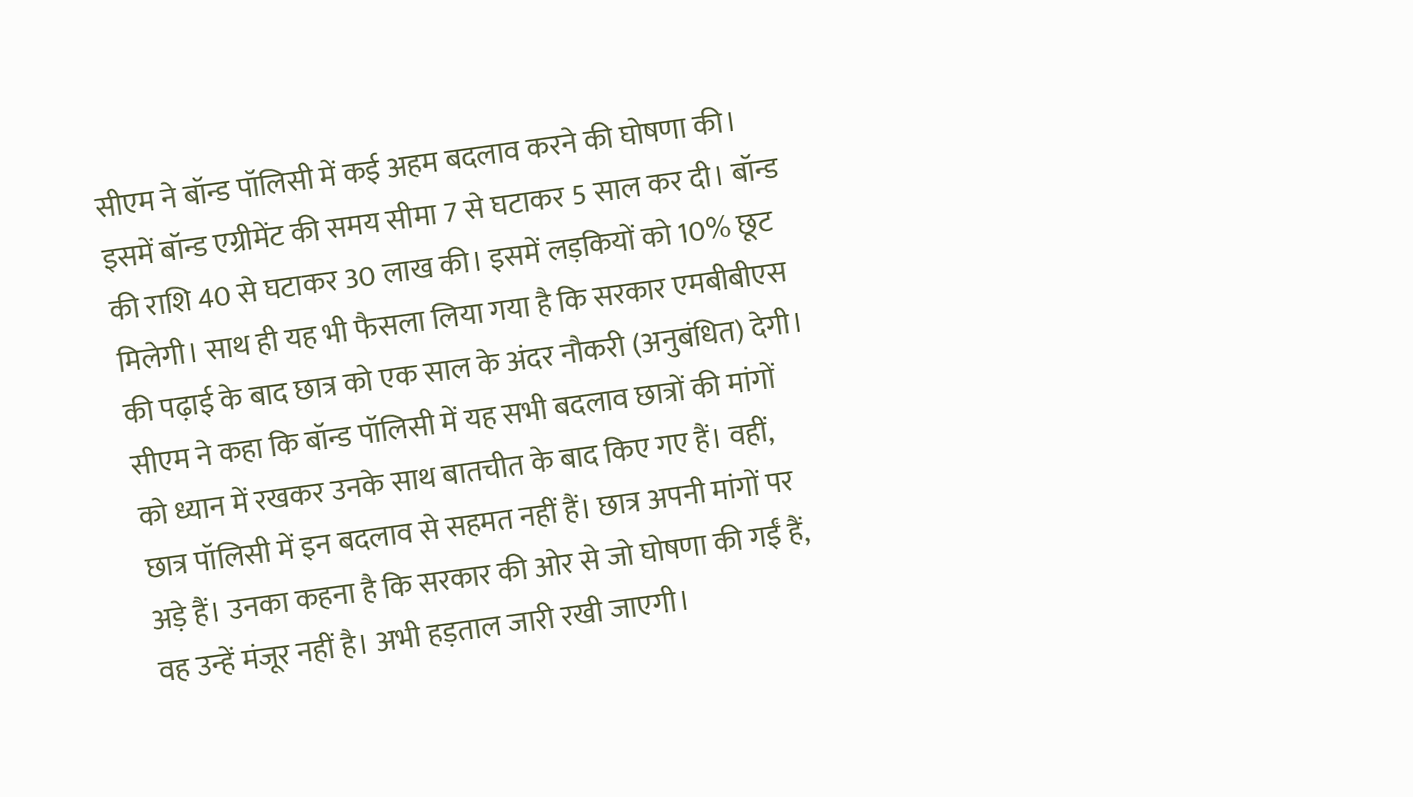सीएम ने बॉन्ड पॉलिसी में कई अहम बदलाव करने की घोषणा की।
इसमें बॉन्ड एग्रीमेंट की समय सीमा 7 से घटाकर 5 साल कर दी। बॉन्ड की राशि 40 से घटाकर 30 लाख की। इसमें लड़कियों को 10% छूट मिलेगी। साथ ही यह भी फैसला लिया गया है कि सरकार एमबीबीएस की पढ़ाई के बाद छात्र को एक साल के अंदर नौकरी (अनुबंधित) देगी।
सीएम ने कहा कि बॉन्ड पॉलिसी में यह सभी बदलाव छात्रों की मांगों को ध्यान में रखकर उनके साथ बातचीत के बाद किए गए हैं। वहीं, छात्र पॉलिसी में इन बदलाव से सहमत नहीं हैं। छात्र अपनी मांगों पर अड़े हैं। उनका कहना है कि सरकार की ओर से जो घोषणा की गईं हैं, वह उन्हें मंजूर नहीं है। अभी हड़ताल जारी रखी जाएगी।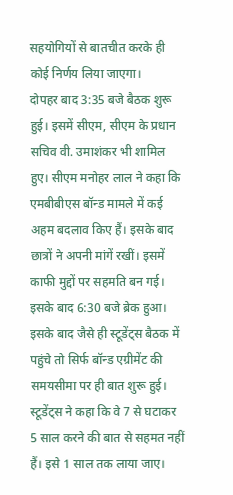सहयोगियों से बातचीत करके ही कोई निर्णय लिया जाएगा।
दोपहर बाद 3:35 बजे बैठक शुरू हुई। इसमें सीएम, सीएम के प्रधान सचिव वी. उमाशंकर भी शामिल हुए। सीएम मनोहर लाल ने कहा कि एमबीबीएस बॉन्ड मामले में कई अहम बदलाव किए हैं। इसके बाद छात्रों ने अपनी मांगें रखीं। इसमें काफी मुद्दों पर सहमति बन गई।
इसके बाद 6:30 बजे ब्रेक हुआ। इसके बाद जैसे ही स्टूडेंट्स बैठक में पहुंचे तो सिर्फ बॉन्ड एग्रीमेंट की समयसीमा पर ही बात शुरू हुई। स्टूडेंट्स ने कहा कि वे 7 से घटाकर 5 साल करने की बात से सहमत नहीं हैं। इसे 1 साल तक लाया जाए।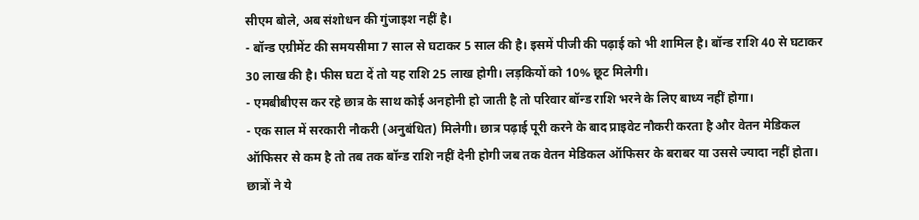सीएम बोले, अब संशोधन की गुंजाइश नहीं है।
- बॉन्ड एग्रीमेंट की समयसीमा 7 साल से घटाकर 5 साल की है। इसमें पीजी की पढ़ाई को भी शामिल है। बॉन्ड राशि 40 से घटाकर 30 लाख की है। फीस घटा दें तो यह राशि 25 लाख होगी। लड़कियों को 10% छूट मिलेगी।
- एमबीबीएस कर रहे छात्र के साथ कोई अनहोनी हो जाती है तो परिवार बॉन्ड राशि भरने के लिए बाध्य नहीं होगा।
- एक साल में सरकारी नौकरी (अनुबंधित) मिलेगी। छात्र पढ़ाई पूरी करने के बाद प्राइवेट नौकरी करता है और वेतन मेडिकल ऑफिसर से कम है तो तब तक बॉन्ड राशि नहीं देनी होगी जब तक वेतन मेडिकल ऑफिसर के बराबर या उससे ज्यादा नहीं होता।
छात्रों ने ये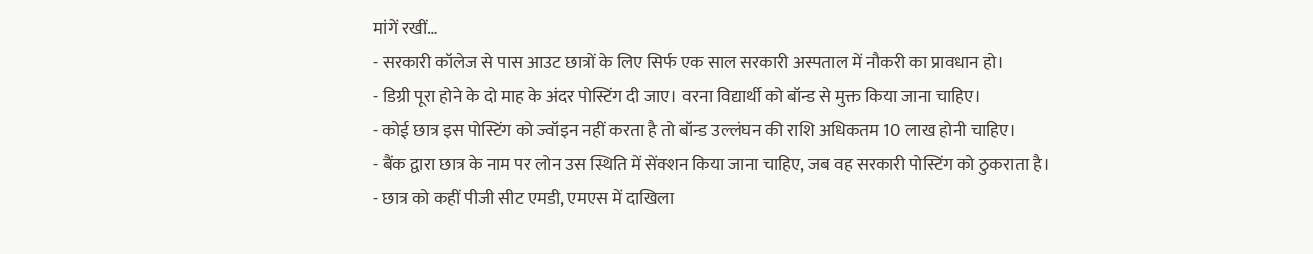मांगें रखीं…
- सरकारी कॉलेज से पास आउट छात्रों के लिए सिर्फ एक साल सरकारी अस्पताल में नौकरी का प्रावधान हो।
- डिग्री पूरा होने के दो माह के अंदर पोस्टिंग दी जाए। वरना विद्यार्थी को बॉन्ड से मुक्त किया जाना चाहिए।
- कोई छात्र इस पोस्टिंग को ज्वॉइन नहीं करता है तो बॉन्ड उल्लंघन की राशि अधिकतम 10 लाख होनी चाहिए।
- बैंक द्वारा छात्र के नाम पर लोन उस स्थिति में सेंक्शन किया जाना चाहिए, जब वह सरकारी पोस्टिंग को ठुकराता है।
- छात्र को कहीं पीजी सीट एमडी, एमएस में दाखिला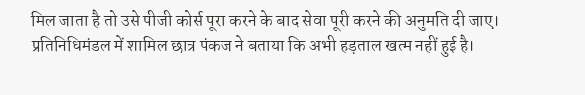मिल जाता है तो उसे पीजी कोर्स पूरा करने के बाद सेवा पूरी करने की अनुमति दी जाए।
प्रतिनिधिमंडल में शामिल छात्र पंकज ने बताया कि अभी हड़ताल खत्म नहीं हुई है।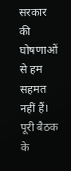सरकार की घोषणाओं से हम सहमत नहीं हैं। पूरी बैठक के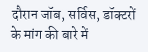दौरान जॉब, सर्विस, डॉक्टरों के मांग की बारे में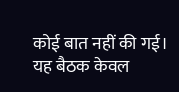कोई बात नहीं की गई। यह बैठक केवल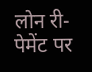लोन री-पेमेंट पर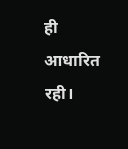ही आधारित रही।